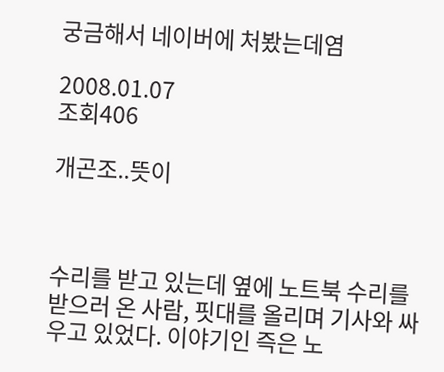궁금해서 네이버에 처봤는데염

2008.01.07
조회406

개곤조..뜻이



수리를 받고 있는데 옆에 노트북 수리를 받으러 온 사람, 핏대를 올리며 기사와 싸우고 있었다. 이야기인 즉은 노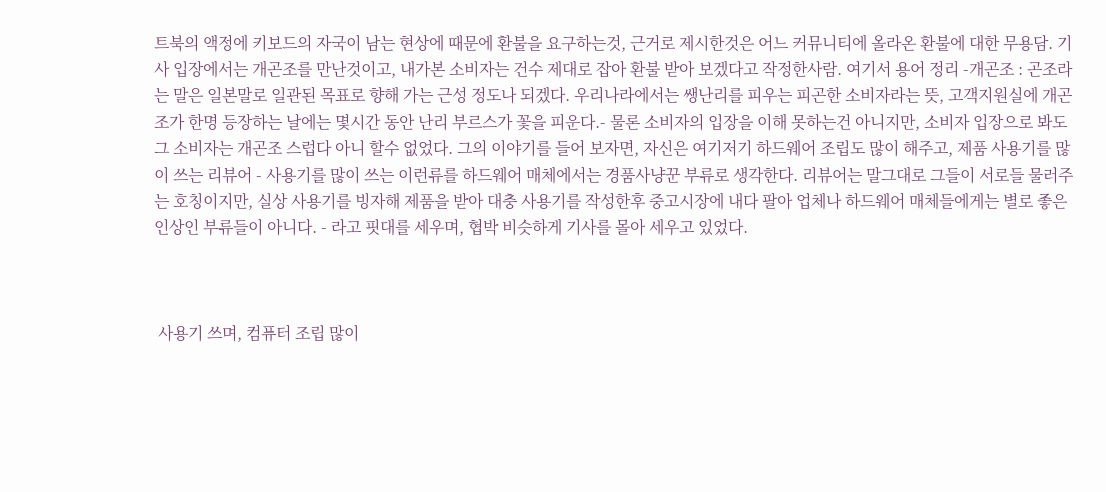트북의 액정에 키보드의 자국이 남는 현상에 때문에 환불을 요구하는것, 근거로 제시한것은 어느 커뮤니티에 올라온 환불에 대한 무용담. 기사 입장에서는 개곤조를 만난것이고, 내가본 소비자는 건수 제대로 잡아 환불 받아 보겠다고 작정한사람. 여기서 용어 정리 -개곤조 : 곤조라는 말은 일본말로 일관된 목표로 향해 가는 근성 정도나 되겠다. 우리나라에서는 쌩난리를 피우는 피곤한 소비자라는 뜻, 고객지원실에 개곤조가 한명 등장하는 날에는 몇시간 동안 난리 부르스가 꽃을 피운다.- 물론 소비자의 입장을 이해 못하는건 아니지만, 소비자 입장으로 봐도 그 소비자는 개곤조 스럽다 아니 할수 없었다. 그의 이야기를 들어 보자면, 자신은 여기저기 하드웨어 조립도 많이 해주고, 제품 사용기를 많이 쓰는 리뷰어 - 사용기를 많이 쓰는 이런류를 하드웨어 매체에서는 경품사냥꾼 부류로 생각한다. 리뷰어는 말그대로 그들이 서로들 물러주는 호칭이지만, 실상 사용기를 빙자해 제품을 받아 대충 사용기를 작성한후 중고시장에 내다 팔아 업체나 하드웨어 매체들에게는 별로 좋은 인상인 부류들이 아니다. - 라고 핏대를 세우며, 협박 비슷하게 기사를 몰아 세우고 있었다.



 사용기 쓰며, 컴퓨터 조립 많이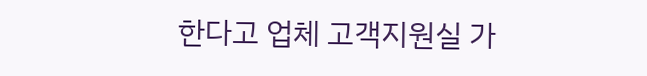한다고 업체 고객지원실 가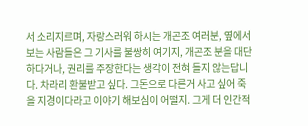서 소리지르며, 자랑스러워 하시는 개곤조 여러분, 옆에서 보는 사람들은 그 기사를 불쌍히 여기지, 개곤조 분을 대단하다거나, 권리를 주장한다는 생각이 전혀 들지 않는답니다. 차라리 환불받고 싶다. 그돈으로 다른거 사고 싶어 죽을 지경이다라고 이야기 해보심이 어떨지. 그게 더 인간적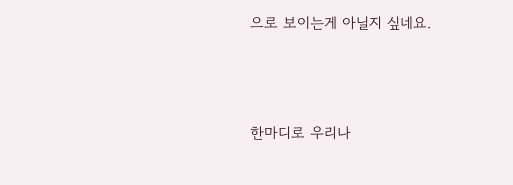으로 보이는게 아닐지 싶네요.





한마디로 우리나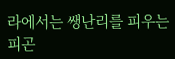라에서는 쌩난리를 피우는 피곤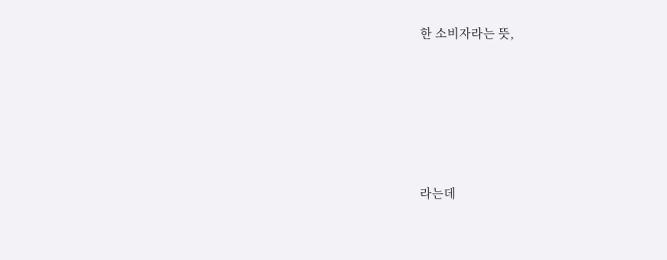한 소비자라는 뜻,





라는데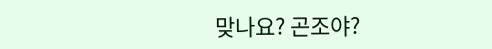맞나요? 곤조야?